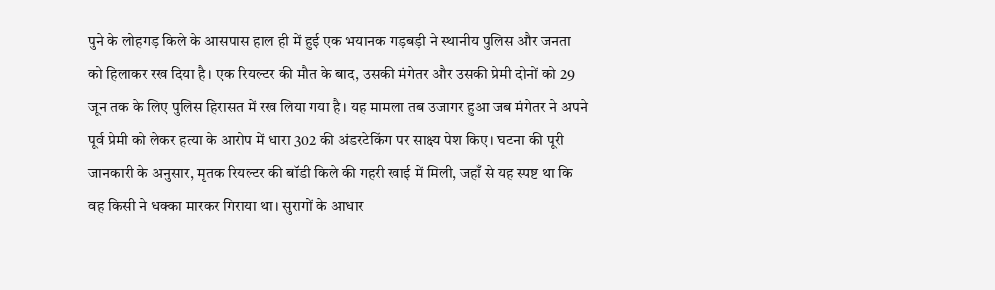पुने के लोहगड़ किले के आसपास हाल ही में हुई एक भयानक गड़बड़ी ने स्थानीय पुलिस और जनता को हिलाकर रख दिया है। एक रियल्टर की मौत के बाद, उसकी मंगेतर और उसकी प्रेमी दोनों को 29 जून तक के लिए पुलिस हिरासत में रख लिया गया है। यह मामला तब उजागर हुआ जब मंगेतर ने अपने पूर्व प्रेमी को लेकर हत्या के आरोप में धारा 302 की अंडरटेकिंग पर साक्ष्य पेश किए। घटना की पूरी जानकारी के अनुसार, मृतक रियल्टर की बॉडी किले की गहरी खाई में मिली, जहाँ से यह स्पष्ट था कि वह किसी ने धक्का मारकर गिराया था। सुरागों के आधार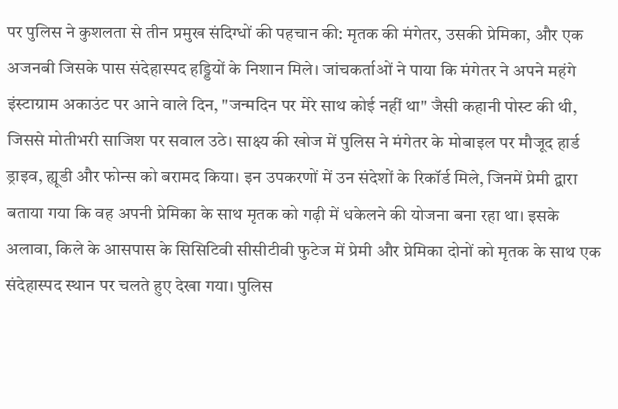पर पुलिस ने कुशलता से तीन प्रमुख संदिग्धों की पहचान की: मृतक की मंगेतर, उसकी प्रेमिका, और एक अजनबी जिसके पास संदेहास्पद हड्डियों के निशान मिले। जांचकर्ताओं ने पाया कि मंगेतर ने अपने महंगे इंस्टाग्राम अकाउंट पर आने वाले दिन, "जन्मदिन पर मेरे साथ कोई नहीं था" जैसी कहानी पोस्ट की थी, जिससे मोतीभरी साजिश पर सवाल उठे। साक्ष्य की खोज में पुलिस ने मंगेतर के मोबाइल पर मौजूद हार्ड ड्राइव, ह्यूडी और फोन्स को बरामद किया। इन उपकरणों में उन संदेशों के रिकॉर्ड मिले, जिनमें प्रेमी द्वारा बताया गया कि वह अपनी प्रेमिका के साथ मृतक को गढ़ी में धकेलने की योजना बना रहा था। इसके अलावा, किले के आसपास के सिसिटिवी सीसीटीवी फुटेज में प्रेमी और प्रेमिका दोनों को मृतक के साथ एक संदेहास्पद स्थान पर चलते हुए देखा गया। पुलिस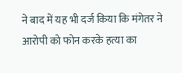ने बाद में यह भी दर्ज किया कि मंगेतर ने आरोपी को फोन करके हत्या का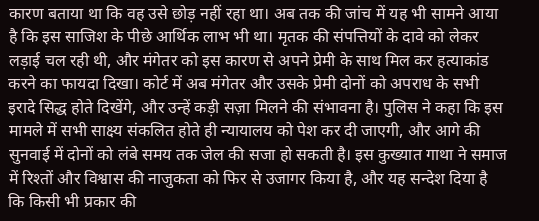कारण बताया था कि वह उसे छोड़ नहीं रहा था। अब तक की जांच में यह भी सामने आया है कि इस साजिश के पीछे आर्थिक लाभ भी था। मृतक की संपत्तियों के दावे को लेकर लड़ाई चल रही थी, और मंगेतर को इस कारण से अपने प्रेमी के साथ मिल कर हत्याकांड करने का फायदा दिखा। कोर्ट में अब मंगेतर और उसके प्रेमी दोनों को अपराध के सभी इरादे सिद्ध होते दिखेंगे, और उन्हें कड़ी सज़ा मिलने की संभावना है। पुलिस ने कहा कि इस मामले में सभी साक्ष्य संकलित होते ही न्यायालय को पेश कर दी जाएगी, और आगे की सुनवाई में दोनों को लंबे समय तक जेल की सजा हो सकती है। इस कुख्यात गाथा ने समाज में रिश्तों और विश्वास की नाजुकता को फिर से उजागर किया है, और यह सन्देश दिया है कि किसी भी प्रकार की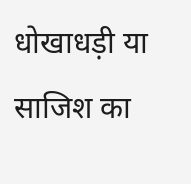धोखाधड़ी या साजिश का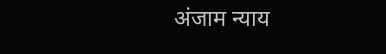अंजाम न्याय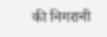की निगरानी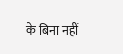के बिना नहीं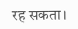रह सकता।